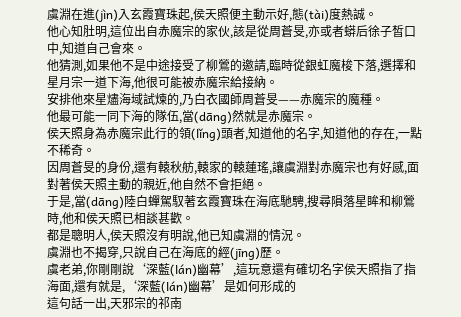虞淵在進(jìn)入玄霞寶珠起,侯天照便主動示好,態(tài)度熱誠。
他心知肚明,這位出自赤魔宗的家伙,該是從周蒼旻,亦或者蟒后徐子皙口中,知道自己會來。
他猜測,如果他不是中途接受了柳鶯的邀請,臨時從銀虹魔梭下落,選擇和星月宗一道下海,他很可能被赤魔宗給接納。
安排他來星燼海域試煉的,乃白衣國師周蒼旻——赤魔宗的魔種。
他最可能一同下海的隊伍,當(dāng)然就是赤魔宗。
侯天照身為赤魔宗此行的領(lǐng)頭者,知道他的名字,知道他的存在,一點不稀奇。
因周蒼旻的身份,還有轅秋舫,轅家的轅蓮瑤,讓虞淵對赤魔宗也有好感,面對著侯天照主動的親近,他自然不會拒絕。
于是,當(dāng)陸白蟬駕馭著玄霞寶珠在海底馳騁,搜尋隕落星眸和柳鶯時,他和侯天照已相談甚歡。
都是聰明人,侯天照沒有明說,他已知虞淵的情況。
虞淵也不揭穿,只說自己在海底的經(jīng)歷。
虞老弟,你剛剛說‘深藍(lán)幽幕’,這玩意還有確切名字侯天照指了指海面,還有就是,‘深藍(lán)幽幕’是如何形成的
這句話一出,天邪宗的祁南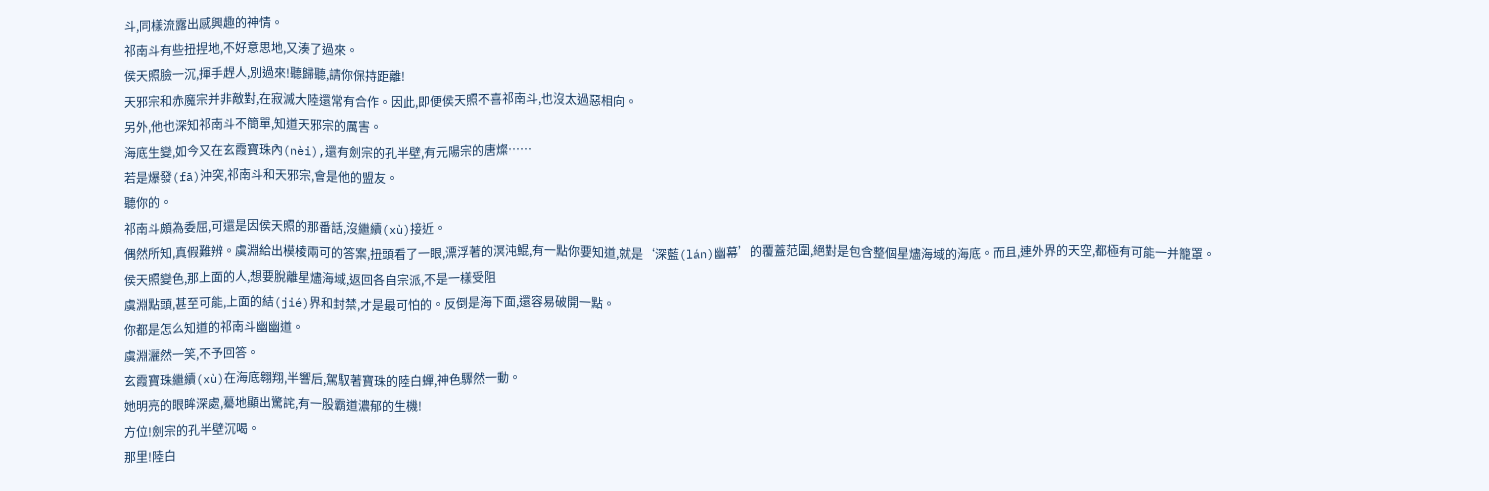斗,同樣流露出感興趣的神情。
祁南斗有些扭捏地,不好意思地,又湊了過來。
侯天照臉一沉,揮手趕人,別過來!聽歸聽,請你保持距離!
天邪宗和赤魔宗并非敵對,在寂滅大陸還常有合作。因此,即便侯天照不喜祁南斗,也沒太過惡相向。
另外,他也深知祁南斗不簡單,知道天邪宗的厲害。
海底生變,如今又在玄霞寶珠內(nèi),還有劍宗的孔半壁,有元陽宗的唐燦……
若是爆發(fā)沖突,祁南斗和天邪宗,會是他的盟友。
聽你的。
祁南斗頗為委屈,可還是因侯天照的那番話,沒繼續(xù)接近。
偶然所知,真假難辨。虞淵給出模棱兩可的答案,扭頭看了一眼,漂浮著的溟沌鯤,有一點你要知道,就是‘深藍(lán)幽幕’的覆蓋范圍,絕對是包含整個星燼海域的海底。而且,連外界的天空,都極有可能一并籠罩。
侯天照變色,那上面的人,想要脫離星燼海域,返回各自宗派,不是一樣受阻
虞淵點頭,甚至可能,上面的結(jié)界和封禁,才是最可怕的。反倒是海下面,還容易破開一點。
你都是怎么知道的祁南斗幽幽道。
虞淵灑然一笑,不予回答。
玄霞寶珠繼續(xù)在海底翱翔,半響后,駕馭著寶珠的陸白蟬,神色驟然一動。
她明亮的眼眸深處,驀地顯出驚詫,有一股霸道濃郁的生機!
方位!劍宗的孔半壁沉喝。
那里!陸白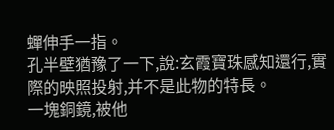蟬伸手一指。
孔半壁猶豫了一下,說:玄霞寶珠感知還行,實際的映照投射,并不是此物的特長。
一塊銅鏡,被他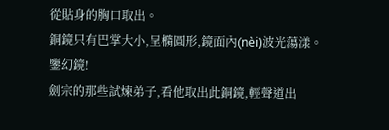從貼身的胸口取出。
銅鏡只有巴掌大小,呈橢圓形,鏡面內(nèi)波光蕩漾。
鑒幻鏡!
劍宗的那些試煉弟子,看他取出此銅鏡,輕聲道出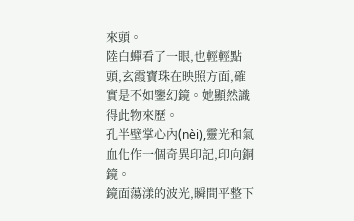來頭。
陸白蟬看了一眼,也輕輕點頭,玄霞寶珠在映照方面,確實是不如鑒幻鏡。她顯然識得此物來歷。
孔半壁掌心內(nèi),靈光和氣血化作一個奇異印記,印向銅鏡。
鏡面蕩漾的波光,瞬間平整下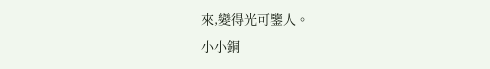來,變得光可鑒人。
小小銅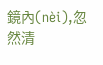鏡內(nèi),忽然清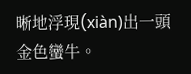晰地浮現(xiàn)出一頭金色蠻牛。